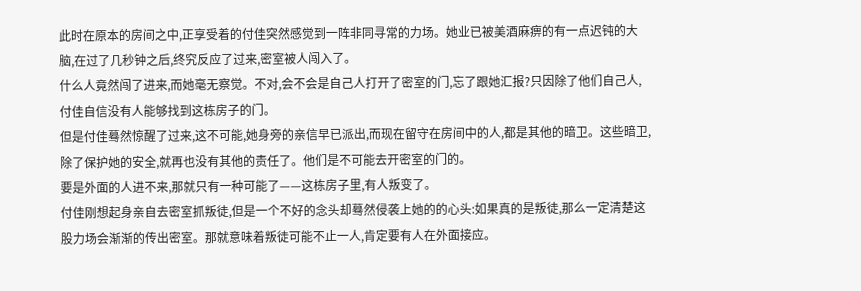此时在原本的房间之中,正享受着的付佳突然感觉到一阵非同寻常的力场。她业已被美酒麻痹的有一点迟钝的大脑,在过了几秒钟之后,终究反应了过来,密室被人闯入了。
什么人竟然闯了进来,而她毫无察觉。不对,会不会是自己人打开了密室的门,忘了跟她汇报?只因除了他们自己人,付佳自信没有人能够找到这栋房子的门。
但是付佳蓦然惊醒了过来,这不可能,她身旁的亲信早已派出,而现在留守在房间中的人,都是其他的暗卫。这些暗卫,除了保护她的安全,就再也没有其他的责任了。他们是不可能去开密室的门的。
要是外面的人进不来,那就只有一种可能了——这栋房子里,有人叛变了。
付佳刚想起身亲自去密室抓叛徒,但是一个不好的念头却蓦然侵袭上她的的心头:如果真的是叛徒,那么一定清楚这股力场会渐渐的传出密室。那就意味着叛徒可能不止一人,肯定要有人在外面接应。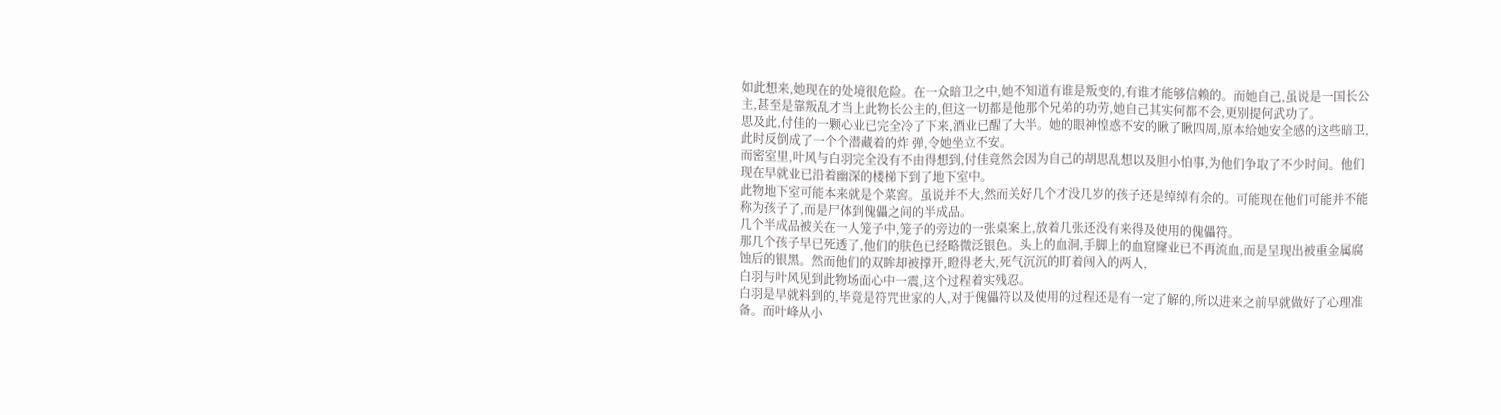如此想来,她现在的处境很危险。在一众暗卫之中,她不知道有谁是叛变的,有谁才能够信赖的。而她自己,虽说是一国长公主,甚至是靠叛乱才当上此物长公主的,但这一切都是他那个兄弟的功劳,她自己其实何都不会,更别提何武功了。
思及此,付佳的一颗心业已完全冷了下来,酒业已醒了大半。她的眼神惶惑不安的瞅了瞅四周,原本给她安全感的这些暗卫, 此时反倒成了一个个潜藏着的炸 弹,令她坐立不安。
而密室里,叶风与白羽完全没有不由得想到,付佳竟然会因为自己的胡思乱想以及胆小怕事,为他们争取了不少时间。他们现在早就业已沿着幽深的楼梯下到了地下室中。
此物地下室可能本来就是个菜窖。虽说并不大,然而关好几个才没几岁的孩子还是绰绰有余的。可能现在他们可能并不能称为孩子了,而是尸体到傀儡之间的半成品。
几个半成品被关在一人笼子中,笼子的旁边的一张桌案上,放着几张还没有来得及使用的傀儡符。
那几个孩子早已死透了,他们的肤色已经略微泛银色。头上的血洞,手脚上的血窟窿业已不再流血,而是呈现出被重金属腐蚀后的银黑。然而他们的双眸却被撑开,瞪得老大,死气沉沉的盯着闯入的两人,
白羽与叶风见到此物场面心中一震,这个过程着实残忍。
白羽是早就料到的,毕竟是符咒世家的人,对于傀儡符以及使用的过程还是有一定了解的,所以进来之前早就做好了心理准备。而叶峰从小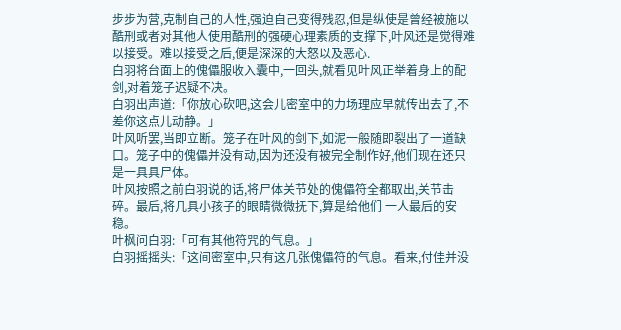步步为营,克制自己的人性,强迫自己变得残忍,但是纵使是曾经被施以酷刑或者对其他人使用酷刑的强硬心理素质的支撑下,叶风还是觉得难以接受。难以接受之后,便是深深的大怒以及恶心.
白羽将台面上的傀儡服收入囊中,一回头,就看见叶风正举着身上的配剑,对着笼子迟疑不决。
白羽出声道:「你放心砍吧,这会儿密室中的力场理应早就传出去了,不差你这点儿动静。」
叶风听罢,当即立断。笼子在叶风的剑下,如泥一般随即裂出了一道缺口。笼子中的傀儡并没有动,因为还没有被完全制作好,他们现在还只是一具具尸体。
叶风按照之前白羽说的话,将尸体关节处的傀儡符全都取出,关节击碎。最后,将几具小孩子的眼睛微微抚下,算是给他们 一人最后的安稳。
叶枫问白羽:「可有其他符咒的气息。」
白羽摇摇头:「这间密室中,只有这几张傀儡符的气息。看来,付佳并没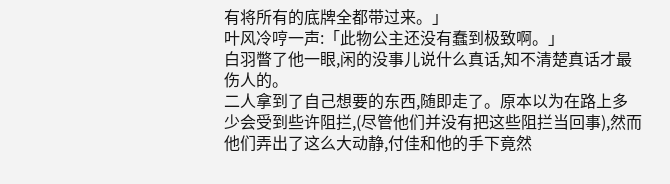有将所有的底牌全都带过来。」
叶风冷哼一声:「此物公主还没有蠢到极致啊。」
白羽瞥了他一眼,闲的没事儿说什么真话,知不清楚真话才最伤人的。
二人拿到了自己想要的东西,随即走了。原本以为在路上多少会受到些许阻拦,(尽管他们并没有把这些阻拦当回事),然而他们弄出了这么大动静,付佳和他的手下竟然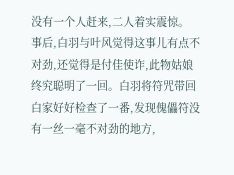没有一个人赶来,二人着实震惊。
事后,白羽与叶风觉得这事儿有点不对劲,还觉得是付佳使诈,此物姑娘终究聪明了一回。白羽将符咒带回白家好好检查了一番,发现傀儡符没有一丝一毫不对劲的地方,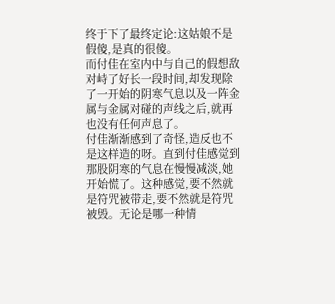终于下了最终定论:这姑娘不是假傻,是真的很傻。
而付佳在室内中与自己的假想敌对峙了好长一段时间,却发现除了一开始的阴寒气息以及一阵金属与金属对碰的声线之后,就再也没有任何声息了。
付佳渐渐感到了奇怪,造反也不是这样造的呀。直到付佳感觉到那股阴寒的气息在慢慢减淡,她开始慌了。这种感觉,要不然就是符咒被带走,要不然就是符咒被毁。无论是哪一种情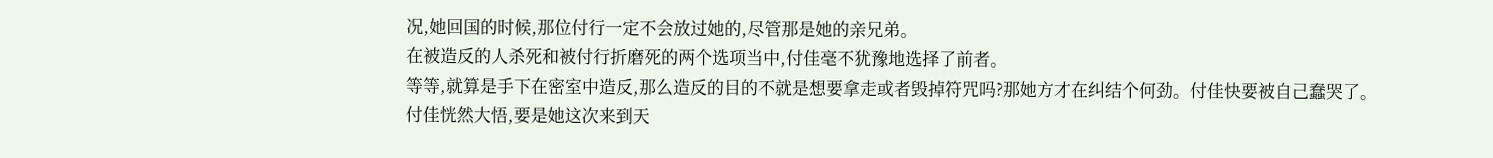况,她回国的时候,那位付行一定不会放过她的,尽管那是她的亲兄弟。
在被造反的人杀死和被付行折磨死的两个选项当中,付佳毫不犹豫地选择了前者。
等等,就算是手下在密室中造反,那么造反的目的不就是想要拿走或者毁掉符咒吗?那她方才在纠结个何劲。付佳快要被自己蠢哭了。
付佳恍然大悟,要是她这次来到天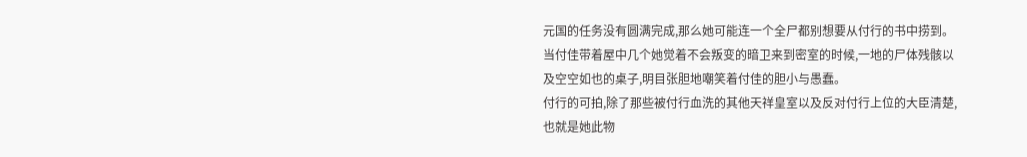元国的任务没有圆满完成,那么她可能连一个全尸都别想要从付行的书中捞到。
当付佳带着屋中几个她觉着不会叛变的暗卫来到密室的时候,一地的尸体残骸以及空空如也的桌子,明目张胆地嘲笑着付佳的胆小与愚蠢。
付行的可拍,除了那些被付行血洗的其他天祥皇室以及反对付行上位的大臣清楚,也就是她此物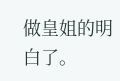做皇姐的明白了。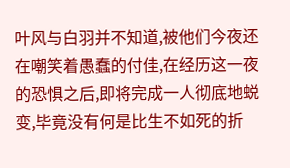叶风与白羽并不知道,被他们今夜还在嘲笑着愚蠢的付佳,在经历这一夜的恐惧之后,即将完成一人彻底地蜕变,毕竟没有何是比生不如死的折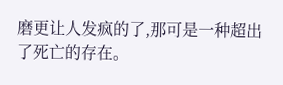磨更让人发疯的了,那可是一种超出了死亡的存在。